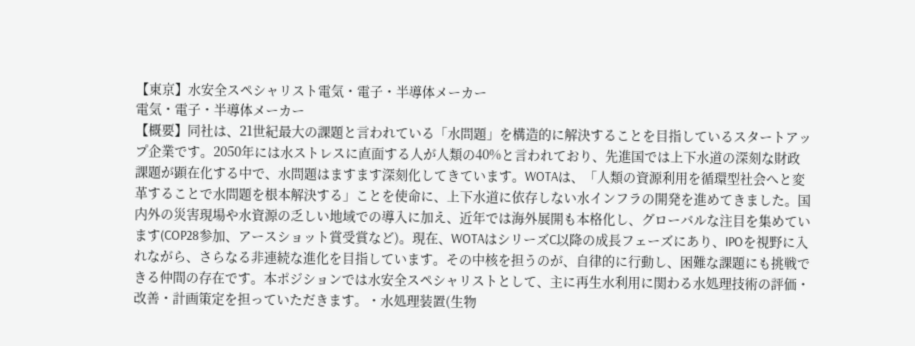【東京】水安全スペシャリスト電気・電子・半導体メーカー
電気・電子・半導体メーカー
【概要】同社は、21世紀最大の課題と言われている「水問題」を構造的に解決することを目指しているスタートアップ企業です。2050年には水ストレスに直面する人が人類の40%と言われており、先進国では上下水道の深刻な財政課題が顕在化する中で、水問題はますます深刻化してきています。WOTAは、「人類の資源利用を循環型社会へと変革することで水問題を根本解決する」ことを使命に、上下水道に依存しない水インフラの開発を進めてきました。国内外の災害現場や水資源の乏しい地域での導入に加え、近年では海外展開も本格化し、グローバルな注目を集めています(COP28参加、アースショット賞受賞など)。現在、WOTAはシリーズC以降の成長フェーズにあり、IPOを視野に入れながら、さらなる非連続な進化を目指しています。その中核を担うのが、自律的に行動し、困難な課題にも挑戦できる仲間の存在です。本ポジションでは水安全スペシャリストとして、主に再生水利用に関わる水処理技術の評価・改善・計画策定を担っていただきます。・水処理装置(生物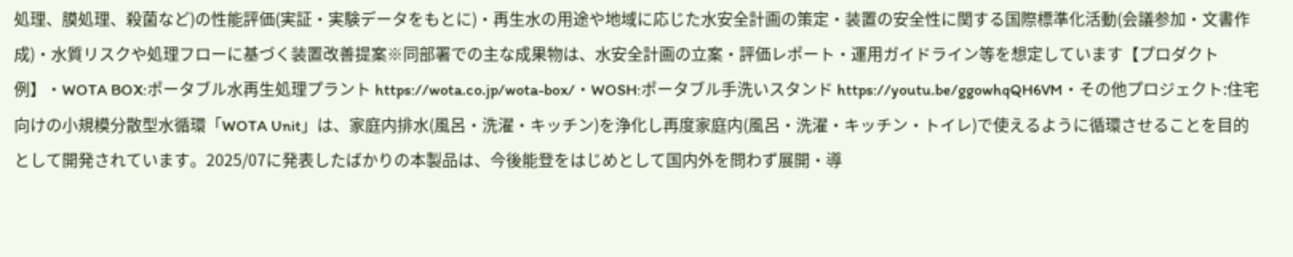処理、膜処理、殺菌など)の性能評価(実証・実験データをもとに)・再生水の用途や地域に応じた水安全計画の策定・装置の安全性に関する国際標準化活動(会議参加・文書作成)・水質リスクや処理フローに基づく装置改善提案※同部署での主な成果物は、水安全計画の立案・評価レポート・運用ガイドライン等を想定しています【プロダクト例】・WOTA BOX:ポータブル水再生処理プラント https://wota.co.jp/wota-box/・WOSH:ポータブル手洗いスタンド https://youtu.be/ggowhqQH6VM・その他プロジェクト:住宅向けの小規模分散型水循環「WOTA Unit」は、家庭内排水(風呂・洗濯・キッチン)を浄化し再度家庭内(風呂・洗濯・キッチン・トイレ)で使えるように循環させることを目的として開発されています。2025/07に発表したばかりの本製品は、今後能登をはじめとして国内外を問わず展開・導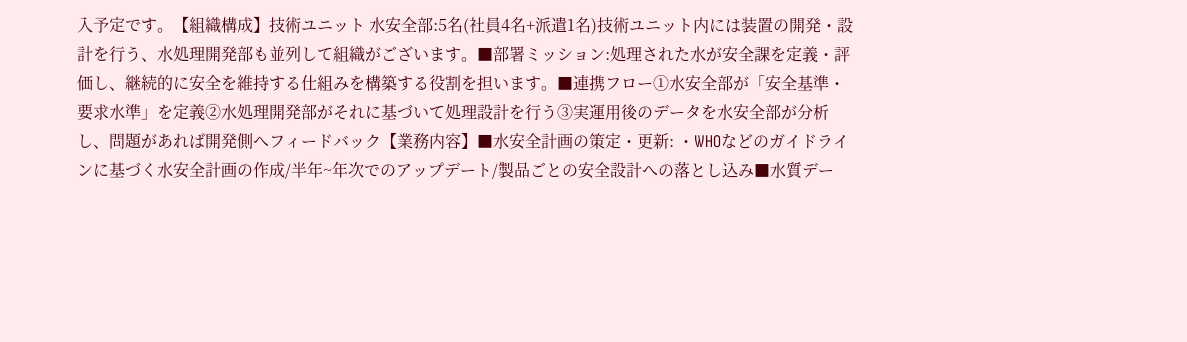入予定です。【組織構成】技術ユニット 水安全部:5名(社員4名+派遣1名)技術ユニット内には装置の開発・設計を行う、水処理開発部も並列して組織がございます。■部署ミッション:処理された水が安全課を定義・評価し、継続的に安全を維持する仕組みを構築する役割を担います。■連携フロー①水安全部が「安全基準・要求水準」を定義②水処理開発部がそれに基づいて処理設計を行う③実運用後のデータを水安全部が分析し、問題があれば開発側へフィードバック【業務内容】■水安全計画の策定・更新: ・WHOなどのガイドラインに基づく水安全計画の作成/半年~年次でのアップデート/製品ごとの安全設計への落とし込み■水質デー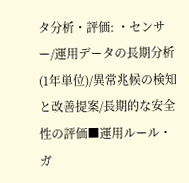タ分析・評価: ・センサー/運用データの長期分析(1年単位)/異常兆候の検知と改善提案/長期的な安全性の評価■運用ルール・ガ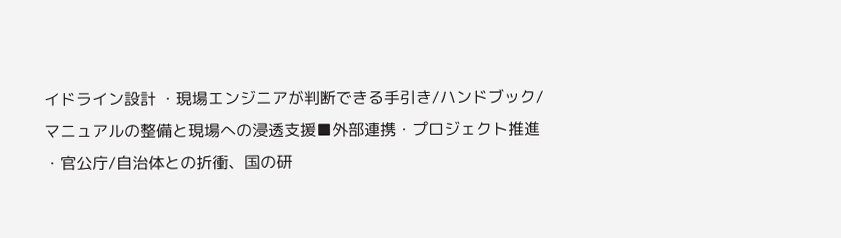イドライン設計 ・現場エンジニアが判断できる手引き/ハンドブック/マニュアルの整備と現場への浸透支援■外部連携・プロジェクト推進 ・官公庁/自治体との折衝、国の研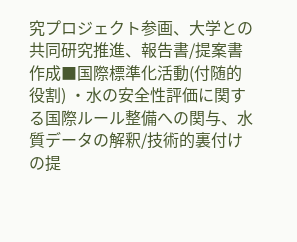究プロジェクト参画、大学との共同研究推進、報告書/提案書作成■国際標準化活動(付随的役割) ・水の安全性評価に関する国際ルール整備への関与、水質データの解釈/技術的裏付けの提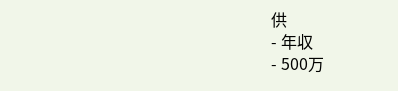供
- 年収
- 500万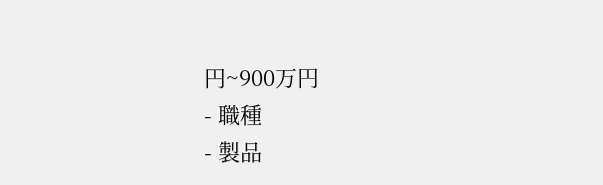円~900万円
- 職種
- 製品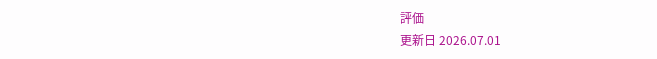評価
更新日 2026.07.01